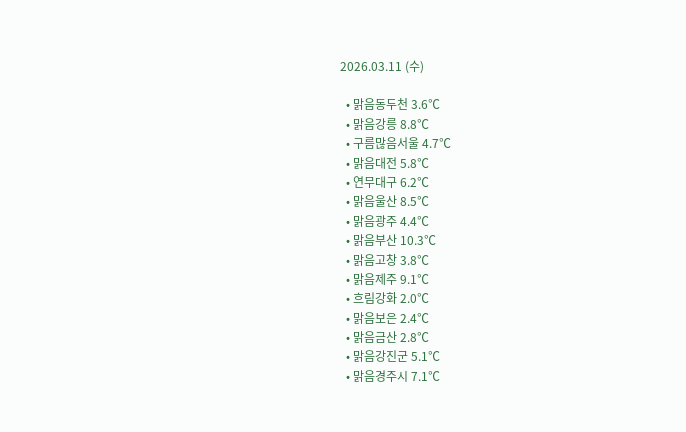2026.03.11 (수)

  • 맑음동두천 3.6℃
  • 맑음강릉 8.8℃
  • 구름많음서울 4.7℃
  • 맑음대전 5.8℃
  • 연무대구 6.2℃
  • 맑음울산 8.5℃
  • 맑음광주 4.4℃
  • 맑음부산 10.3℃
  • 맑음고창 3.8℃
  • 맑음제주 9.1℃
  • 흐림강화 2.0℃
  • 맑음보은 2.4℃
  • 맑음금산 2.8℃
  • 맑음강진군 5.1℃
  • 맑음경주시 7.1℃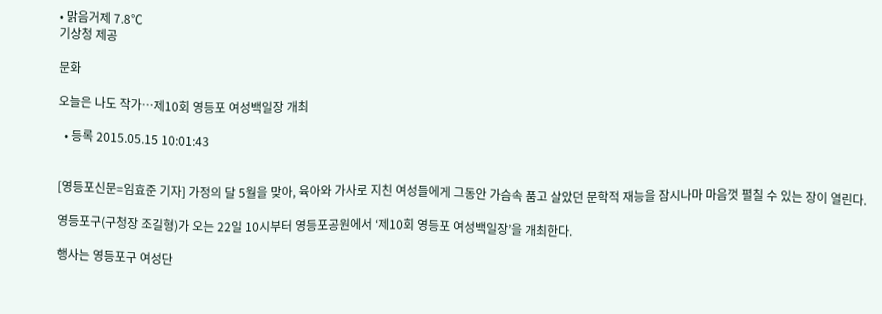• 맑음거제 7.8℃
기상청 제공

문화

오늘은 나도 작가…제10회 영등포 여성백일장 개최

  • 등록 2015.05.15 10:01:43


[영등포신문=임효준 기자] 가정의 달 5월을 맞아, 육아와 가사로 지친 여성들에게 그동안 가슴속 품고 살았던 문학적 재능을 잠시나마 마음껏 펼칠 수 있는 장이 열린다.

영등포구(구청장 조길형)가 오는 22일 10시부터 영등포공원에서 ‘제10회 영등포 여성백일장’을 개최한다.

행사는 영등포구 여성단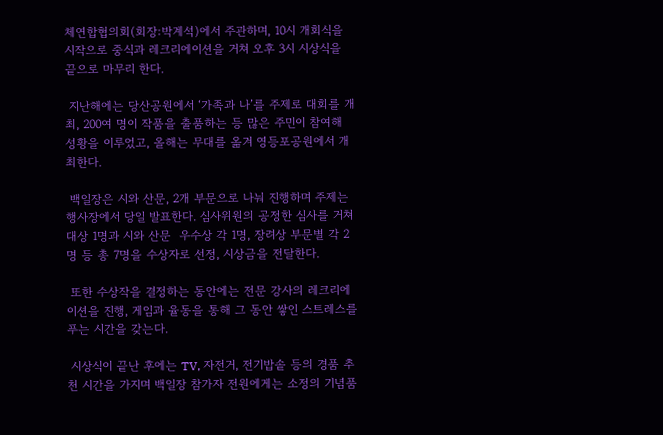체연합협의회(회장:박계석)에서 주관하며, 10시 개회식을 시작으로 중식과 레크리에이션을 거쳐 오후 3시 시상식을 끝으로 마무리 한다.

 지난해에는 당산공원에서 ‘가족과 나’를 주제로 대회를 개최, 200여 명이 작품을 출품하는 등 많은 주민이 참여해 성황을 이루었고, 올해는 무대를 옮겨 영등포공원에서 개최한다.

 백일장은 시와 산문, 2개 부문으로 나눠 진행하며 주제는 행사장에서 당일 발표한다. 심사위원의 공정한 심사를 거쳐 대상 1명과 시와 산문  우수상 각 1명, 장려상 부문별 각 2명 등 총 7명을 수상자로 선정, 시상금을 전달한다.

 또한 수상작을 결정하는 동안에는 전문 강사의 레크리에이션을 진행, 게임과 율동을 통해 그 동안 쌓인 스트레스를 푸는 시간을 갖는다.

 시상식이 끝난 후에는 TV, 자전거, 전기밥솥 등의 경품 추천 시간을 가지며 백일장 참가자 전원에게는 소정의 기념품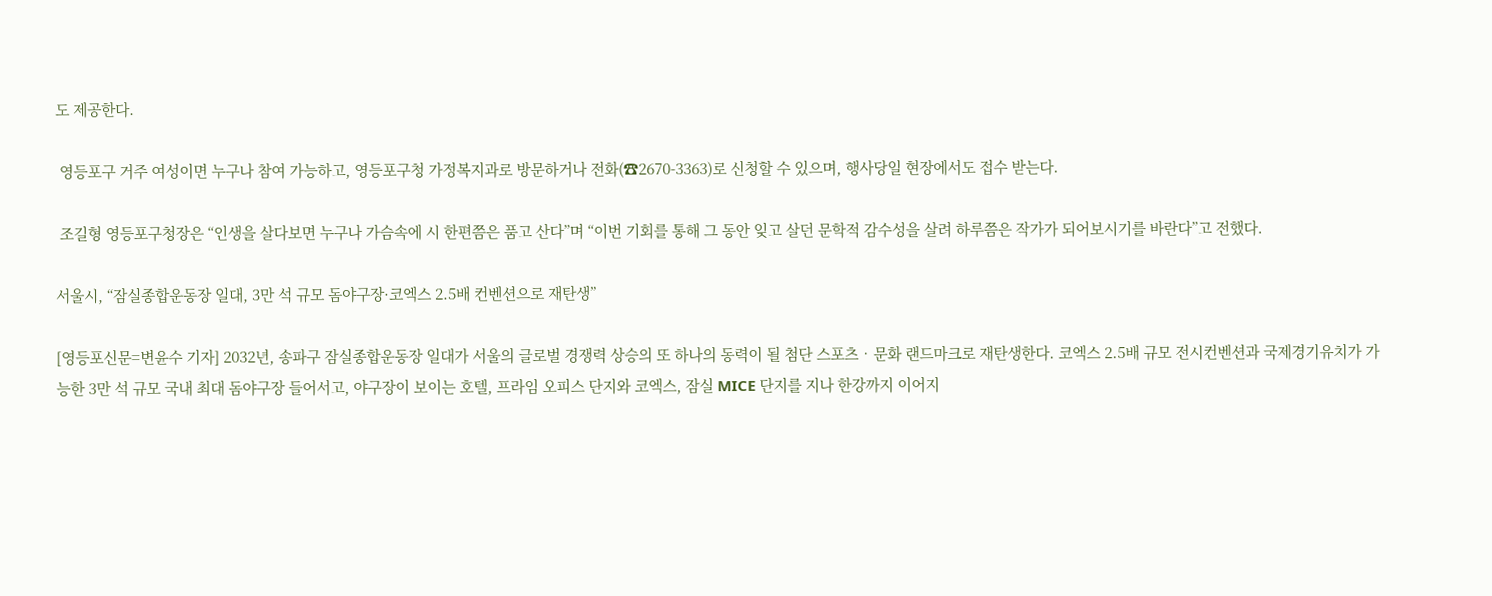도 제공한다.

 영등포구 거주 여성이면 누구나 참여 가능하고, 영등포구청 가정복지과로 방문하거나 전화(☎2670-3363)로 신청할 수 있으며, 행사당일 현장에서도 접수 받는다.

 조길형 영등포구청장은 “인생을 살다보면 누구나 가슴속에 시 한편쯤은 품고 산다”며 “이번 기회를 통해 그 동안 잊고 살던 문학적 감수성을 살려 하루쯤은 작가가 되어보시기를 바란다”고 전했다.

서울시, “잠실종합운동장 일대, 3만 석 규모 돔야구장·코엑스 2.5배 컨벤션으로 재탄생”

[영등포신문=변윤수 기자] 2032년, 송파구 잠실종합운동장 일대가 서울의 글로벌 경쟁력 상승의 또 하나의 동력이 될 첨단 스포츠‧문화 랜드마크로 재탄생한다. 코엑스 2.5배 규모 전시컨벤션과 국제경기유치가 가능한 3만 석 규모 국내 최대 돔야구장 들어서고, 야구장이 보이는 호텔, 프라임 오피스 단지와 코엑스, 잠실 MICE 단지를 지나 한강까지 이어지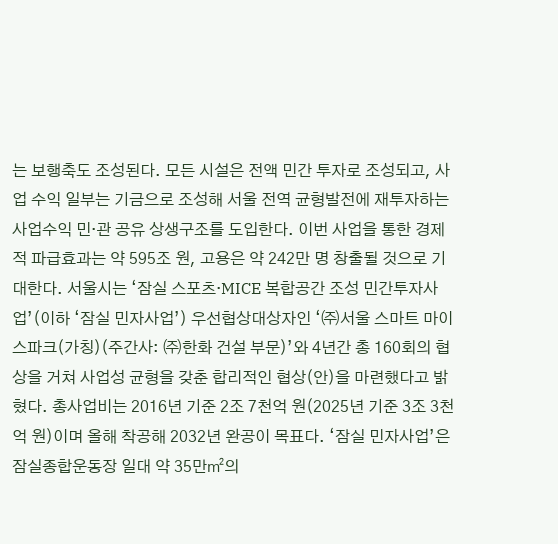는 보행축도 조성된다. 모든 시설은 전액 민간 투자로 조성되고, 사업 수익 일부는 기금으로 조성해 서울 전역 균형발전에 재투자하는 사업수익 민‧관 공유 상생구조를 도입한다. 이번 사업을 통한 경제적 파급효과는 약 595조 원, 고용은 약 242만 명 창출될 것으로 기대한다. 서울시는 ‘잠실 스포츠‧MICE 복합공간 조성 민간투자사업’(이하 ‘잠실 민자사업’) 우선협상대상자인 ‘㈜서울 스마트 마이스파크(가칭)(주간사: ㈜한화 건설 부문)’와 4년간 총 160회의 협상을 거쳐 사업성 균형을 갖춘 합리적인 협상(안)을 마련했다고 밝혔다. 총사업비는 2016년 기준 2조 7천억 원(2025년 기준 3조 3천억 원)이며 올해 착공해 2032년 완공이 목표다. ‘잠실 민자사업’은 잠실종합운동장 일대 약 35만㎡의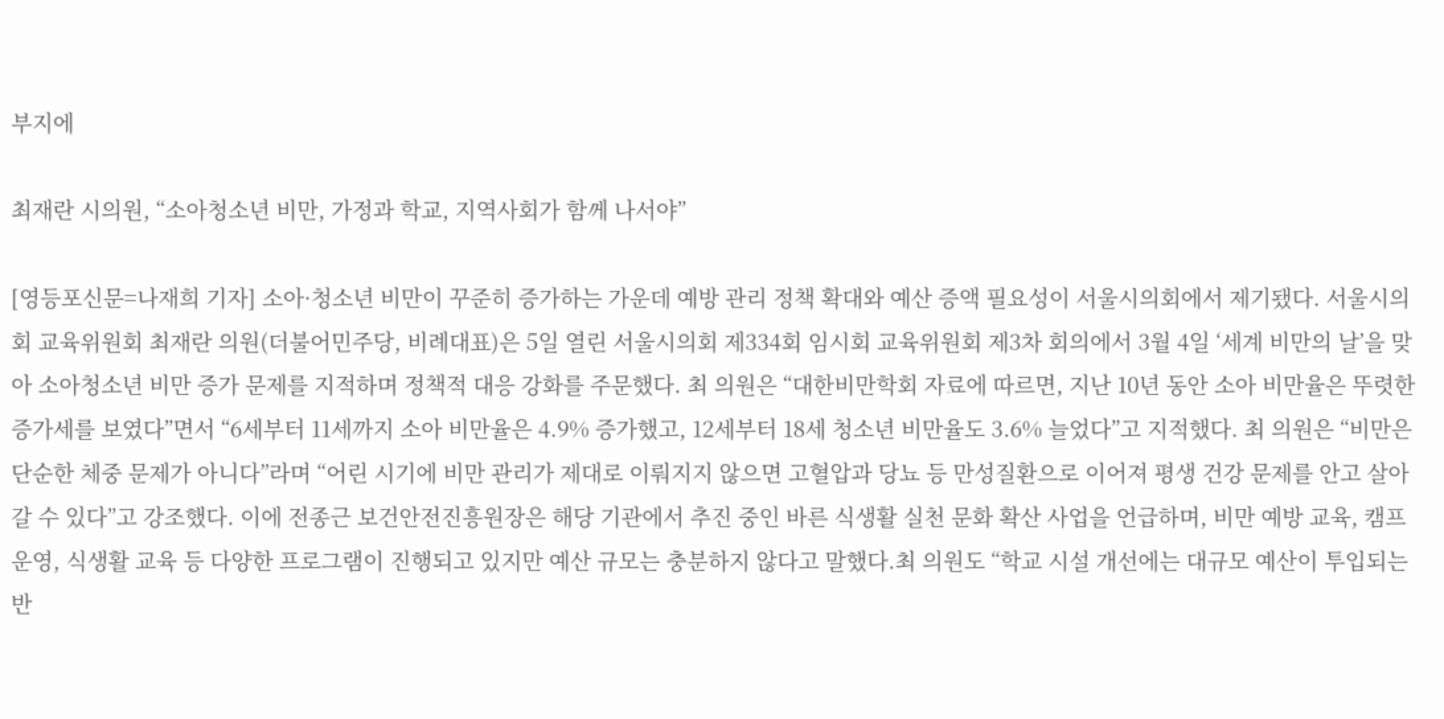부지에

최재란 시의원, “소아청소년 비만, 가정과 학교, 지역사회가 함께 나서야”

[영등포신문=나재희 기자] 소아·청소년 비만이 꾸준히 증가하는 가운데 예방 관리 정책 확대와 예산 증액 필요성이 서울시의회에서 제기됐다. 서울시의회 교육위원회 최재란 의원(더불어민주당, 비례대표)은 5일 열린 서울시의회 제334회 임시회 교육위원회 제3차 회의에서 3월 4일 ‘세계 비만의 날’을 맞아 소아청소년 비만 증가 문제를 지적하며 정책적 대응 강화를 주문했다. 최 의원은 “대한비만학회 자료에 따르면, 지난 10년 동안 소아 비만율은 뚜렷한 증가세를 보였다”면서 “6세부터 11세까지 소아 비만율은 4.9% 증가했고, 12세부터 18세 청소년 비만율도 3.6% 늘었다”고 지적했다. 최 의원은 “비만은 단순한 체중 문제가 아니다”라며 “어린 시기에 비만 관리가 제대로 이뤄지지 않으면 고혈압과 당뇨 등 만성질환으로 이어져 평생 건강 문제를 안고 살아갈 수 있다”고 강조했다. 이에 전종근 보건안전진흥원장은 해당 기관에서 추진 중인 바른 식생활 실천 문화 확산 사업을 언급하며, 비만 예방 교육, 캠프 운영, 식생활 교육 등 다양한 프로그램이 진행되고 있지만 예산 규모는 충분하지 않다고 말했다.최 의원도 “학교 시설 개선에는 대규모 예산이 투입되는 반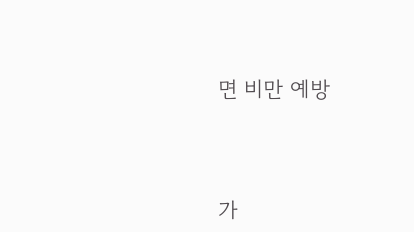면 비만 예방




가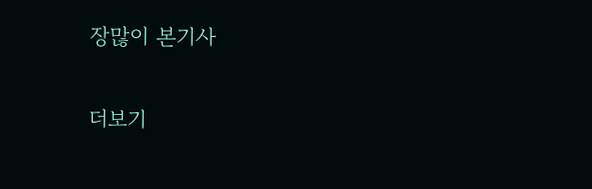장많이 본기사

더보기